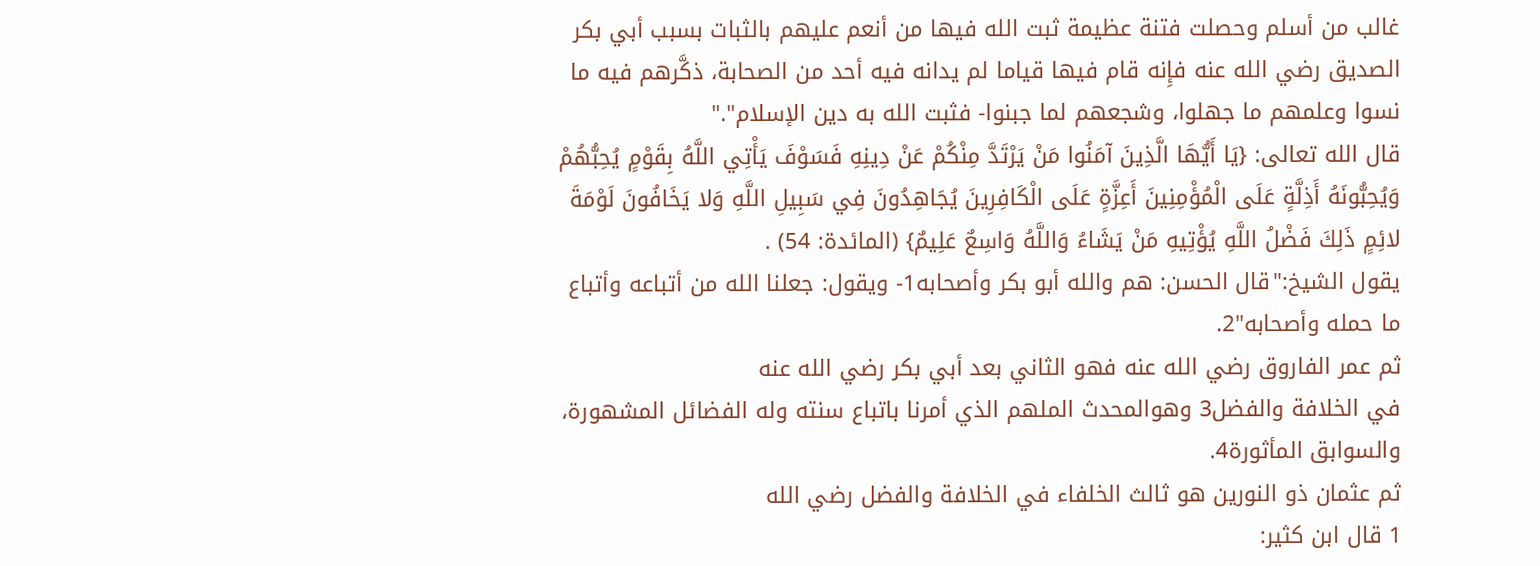غالب من أسلم وحصلت فتنة عظيمة ثبت الله فيها من أنعم عليهم بالثبات بسبب أبي بكر الصديق رضي الله عنه فإِنه قام فيها قياما لم يدانه فيه أحد من الصحابة، ذكَّرهم فيه ما نسوا وعلمهم ما جهلوا، وشجعهم لما جبنوا- فثبت الله به دين الإسلام"."
قال الله تعالى: {يَا أَيُّهَا الَّذِينَ آمَنُوا مَنْ يَرْتَدَّ مِنْكُمْ عَنْ دِينِهِ فَسَوْفَ يَأْتِي اللَّهُ بِقَوْمٍ يُحِبُّهُمْ وَيُحِبُّونَهُ أَذِلَّةٍ عَلَى الْمُؤْمِنِينَ أَعِزَّةٍ عَلَى الْكَافِرِينَ يُجَاهِدُونَ فِي سَبِيلِ اللَّهِ وَلا يَخَافُونَ لَوْمَةَ لائِمٍ ذَلِكَ فَضْلُ اللَّهِ يُؤْتِيهِ مَنْ يَشَاءُ وَاللَّهُ وَاسِعٌ عَلِيمٌ} (المائدة: 54) .
يقول الشيخ:"قال الحسن: هم والله أبو بكر وأصحابه1- ويقول: جعلنا الله من أتباعه وأتباع ما حمله وأصحابه"2.
ثم عمر الفاروق رضي الله عنه فهو الثاني بعد أبي بكر رضي الله عنه
في الخلافة والفضل3 وهوالمحدث الملهم الذي أمرنا باتباع سنته وله الفضائل المشهورة، والسوابق المأثورة4.
ثم عثمان ذو النورين هو ثالث الخلفاء في الخلافة والفضل رضي الله
1 قال ابن كثير: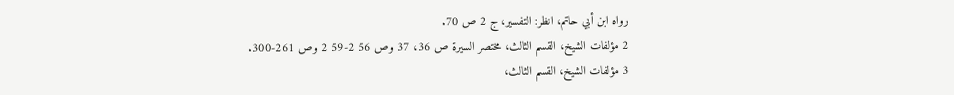رواه ابن أبي حاتم، انظر: التفسير، ج 2 ص 70.
2 مؤلفات الشيخ، القسم الثالث، مختصر السيرة ص 36، 37 وص 56 2-59 2 وص 261-300.
3 مؤلفات الشيخ، القسم الثالث،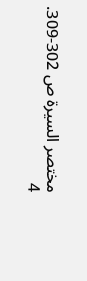مختصر السيرة ص 302-309.
4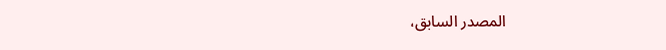المصدر السابق،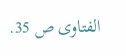الفتاوى ص 35.